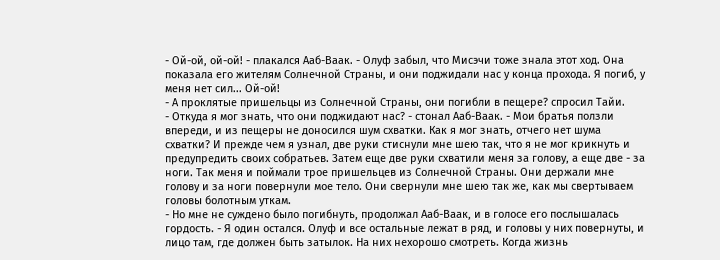- Ой-ой, ой-ой! - плакался Ааб-Ваак. - Олуф забыл, что Мисэчи тоже знала этот ход. Она показала его жителям Солнечной Страны, и они поджидали нас у конца прохода. Я погиб, у меня нет сил... Ой-ой!
- А проклятые пришельцы из Солнечной Страны, они погибли в пещере? спросил Тайи.
- Откуда я мог знать, что они поджидают нас? - стонал Ааб-Ваак. - Мои братья ползли впереди, и из пещеры не доносился шум схватки. Как я мог знать, отчего нет шума схватки? И прежде чем я узнал, две руки стиснули мне шею так, что я не мог крикнуть и предупредить своих собратьев. Затем еще две руки схватили меня за голову, а еще две - за ноги. Так меня и поймали трое пришельцев из Солнечной Страны. Они держали мне голову и за ноги повернули мое тело. Они свернули мне шею так же, как мы свертываем головы болотным уткам.
- Но мне не суждено было погибнуть, продолжал Ааб-Ваак, и в голосе его послышалась гордость. - Я один остался. Олуф и все остальные лежат в ряд, и головы у них повернуты, и лицо там, где должен быть затылок. На них нехорошо смотреть. Когда жизнь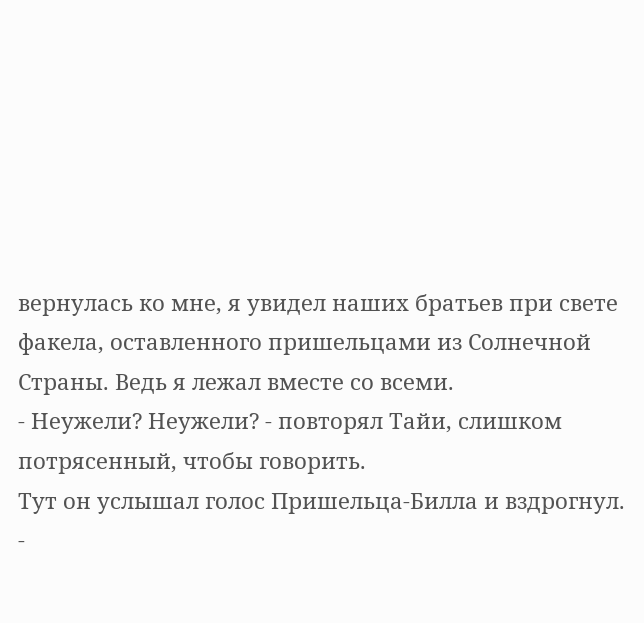вернулась ко мне, я увидел наших братьев при свете факела, оставленного пришельцами из Солнечной Страны. Ведь я лежал вместе со всеми.
- Неужели? Неужели? - повторял Тайи, слишком потрясенный, чтобы говорить.
Тут он услышал голос Пришельца-Билла и вздрогнул.
-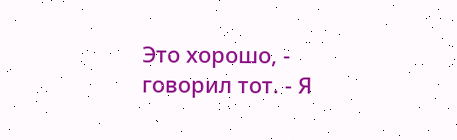Это хорошо, - говорил тот. - Я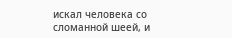искал человека со сломанной шеей, и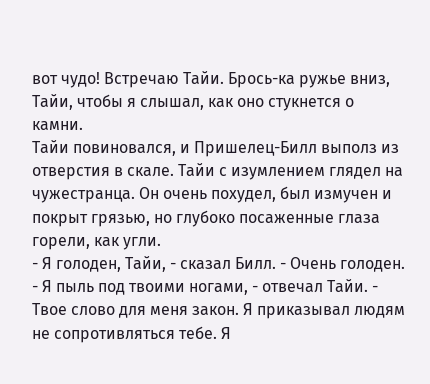вот чудо! Встречаю Тайи. Брось-ка ружье вниз, Тайи, чтобы я слышал, как оно стукнется о камни.
Тайи повиновался, и Пришелец-Билл выполз из отверстия в скале. Тайи с изумлением глядел на чужестранца. Он очень похудел, был измучен и покрыт грязью, но глубоко посаженные глаза горели, как угли.
- Я голоден, Тайи, - сказал Билл. - Очень голоден.
- Я пыль под твоими ногами, - отвечал Тайи. - Твое слово для меня закон. Я приказывал людям не сопротивляться тебе. Я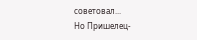советовал...
Но Пришелец-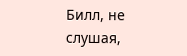Билл, не слушая,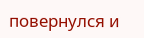повернулся и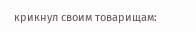крикнул своим товарищам: